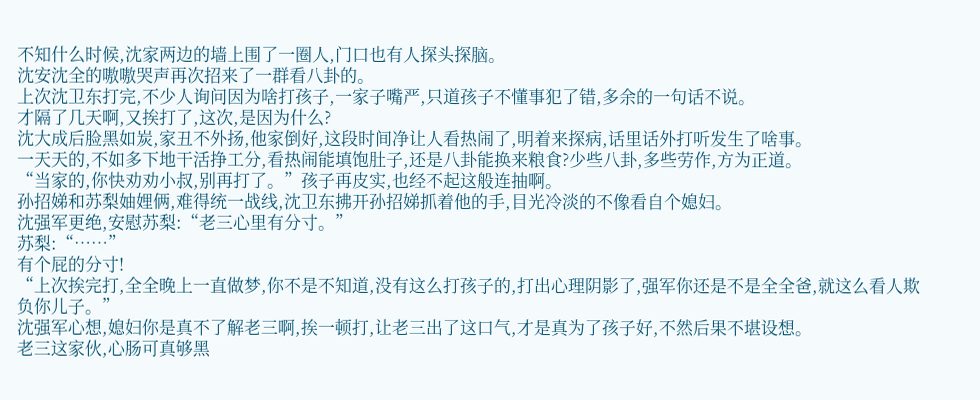不知什么时候,沈家两边的墙上围了一圈人,门口也有人探头探脑。
沈安沈全的嗷嗷哭声再次招来了一群看八卦的。
上次沈卫东打完,不少人询问因为啥打孩子,一家子嘴严,只道孩子不懂事犯了错,多余的一句话不说。
才隔了几天啊,又挨打了,这次,是因为什么?
沈大成后脸黑如炭,家丑不外扬,他家倒好,这段时间净让人看热闹了,明着来探病,话里话外打听发生了啥事。
一天天的,不如多下地干活挣工分,看热闹能填饱肚子,还是八卦能换来粮食?少些八卦,多些劳作,方为正道。
“当家的,你快劝劝小叔,别再打了。”孩子再皮实,也经不起这般连抽啊。
孙招娣和苏梨妯娌俩,难得统一战线,沈卫东拂开孙招娣抓着他的手,目光冷淡的不像看自个媳妇。
沈强军更绝,安慰苏梨:“老三心里有分寸。”
苏梨:“……”
有个屁的分寸!
“上次挨完打,全全晚上一直做梦,你不是不知道,没有这么打孩子的,打出心理阴影了,强军你还是不是全全爸,就这么看人欺负你儿子。”
沈强军心想,媳妇你是真不了解老三啊,挨一顿打,让老三出了这口气,才是真为了孩子好,不然后果不堪设想。
老三这家伙,心肠可真够黑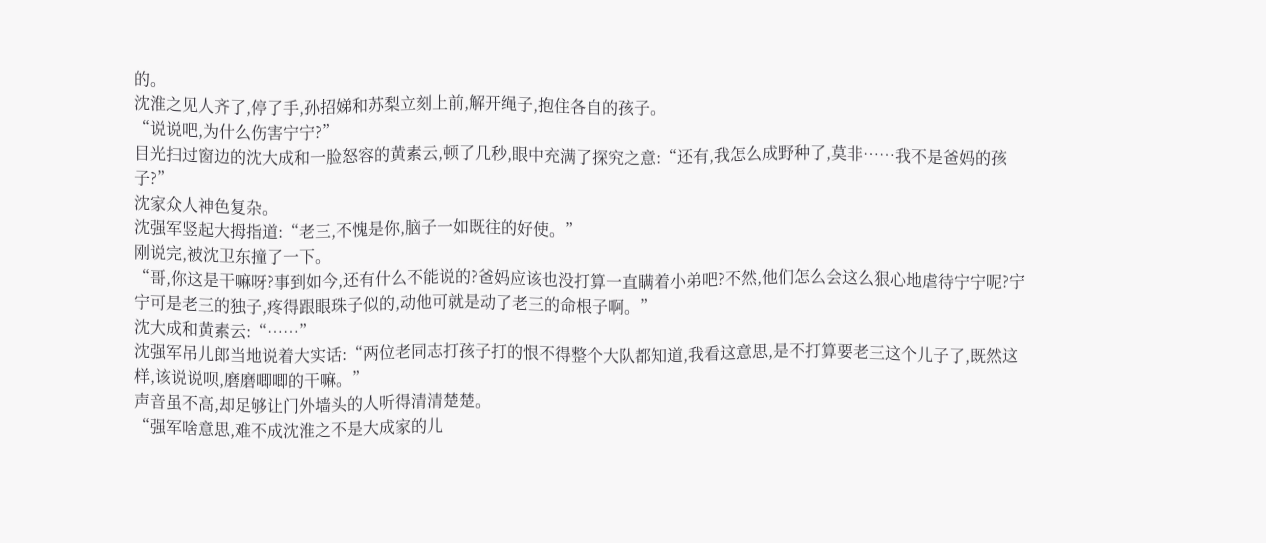的。
沈淮之见人齐了,停了手,孙招娣和苏梨立刻上前,解开绳子,抱住各自的孩子。
“说说吧,为什么伤害宁宁?”
目光扫过窗边的沈大成和一脸怒容的黄素云,顿了几秒,眼中充满了探究之意:“还有,我怎么成野种了,莫非……我不是爸妈的孩子?”
沈家众人神色复杂。
沈强军竖起大拇指道:“老三,不愧是你,脑子一如既往的好使。”
刚说完,被沈卫东撞了一下。
“哥,你这是干嘛呀?事到如今,还有什么不能说的?爸妈应该也没打算一直瞒着小弟吧?不然,他们怎么会这么狠心地虐待宁宁呢?宁宁可是老三的独子,疼得跟眼珠子似的,动他可就是动了老三的命根子啊。”
沈大成和黄素云:“……”
沈强军吊儿郎当地说着大实话:“两位老同志打孩子打的恨不得整个大队都知道,我看这意思,是不打算要老三这个儿子了,既然这样,该说说呗,磨磨唧唧的干嘛。”
声音虽不高,却足够让门外墙头的人听得清清楚楚。
“强军啥意思,难不成沈淮之不是大成家的儿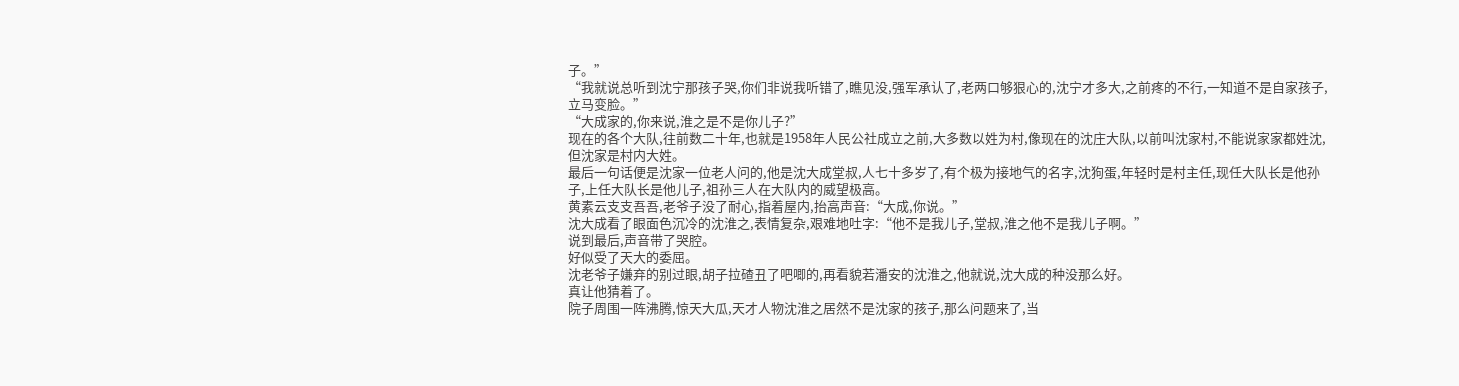子。”
“我就说总听到沈宁那孩子哭,你们非说我听错了,瞧见没,强军承认了,老两口够狠心的,沈宁才多大,之前疼的不行,一知道不是自家孩子,立马变脸。”
“大成家的,你来说,淮之是不是你儿子?”
现在的各个大队,往前数二十年,也就是1958年人民公社成立之前,大多数以姓为村,像现在的沈庄大队,以前叫沈家村,不能说家家都姓沈,但沈家是村内大姓。
最后一句话便是沈家一位老人问的,他是沈大成堂叔,人七十多岁了,有个极为接地气的名字,沈狗蛋,年轻时是村主任,现任大队长是他孙子,上任大队长是他儿子,祖孙三人在大队内的威望极高。
黄素云支支吾吾,老爷子没了耐心,指着屋内,抬高声音:“大成,你说。”
沈大成看了眼面色沉冷的沈淮之,表情复杂,艰难地吐字:“他不是我儿子,堂叔,淮之他不是我儿子啊。”
说到最后,声音带了哭腔。
好似受了天大的委屈。
沈老爷子嫌弃的别过眼,胡子拉碴丑了吧唧的,再看貌若潘安的沈淮之,他就说,沈大成的种没那么好。
真让他猜着了。
院子周围一阵沸腾,惊天大瓜,天才人物沈淮之居然不是沈家的孩子,那么问题来了,当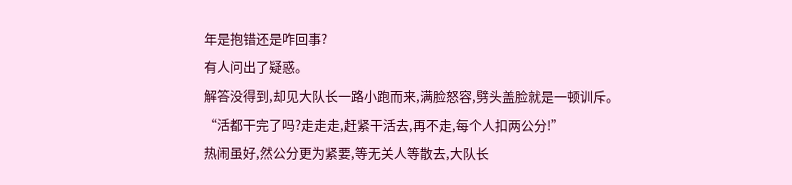年是抱错还是咋回事?
有人问出了疑惑。
解答没得到,却见大队长一路小跑而来,满脸怒容,劈头盖脸就是一顿训斥。
“活都干完了吗?走走走,赶紧干活去,再不走,每个人扣两公分!”
热闹虽好,然公分更为紧要,等无关人等散去,大队长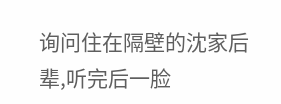询问住在隔壁的沈家后辈,听完后一脸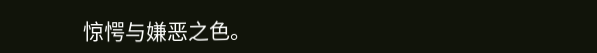惊愕与嫌恶之色。